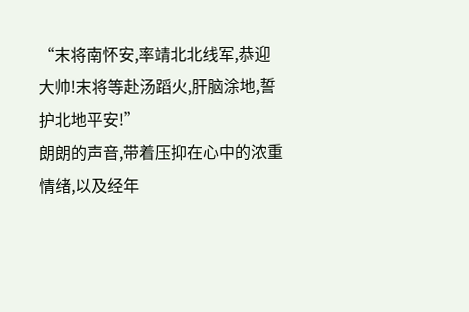“末将南怀安,率靖北北线军,恭迎大帅!末将等赴汤蹈火,肝脑涂地,誓护北地平安!”
朗朗的声音,带着压抑在心中的浓重情绪,以及经年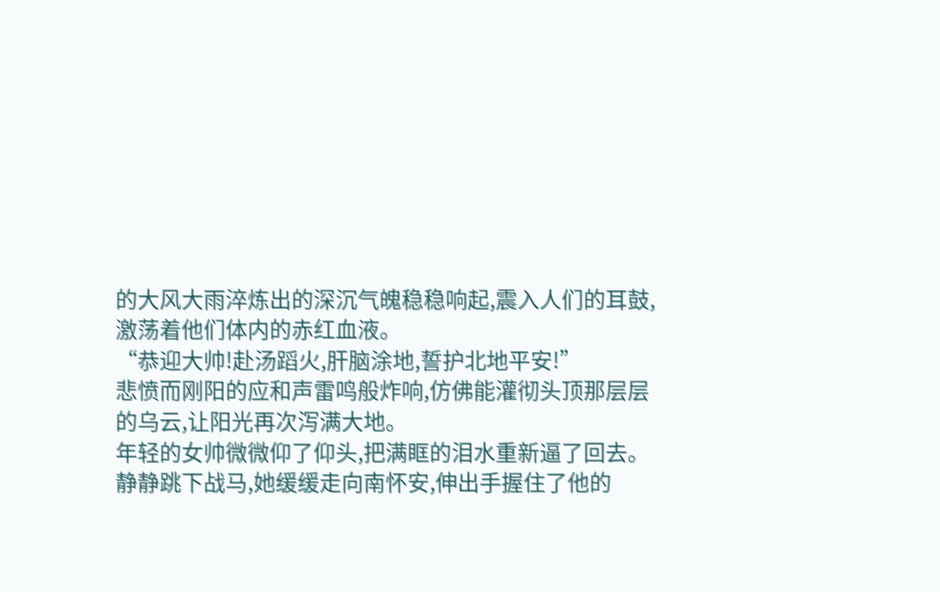的大风大雨淬炼出的深沉气魄稳稳响起,震入人们的耳鼓,激荡着他们体内的赤红血液。
“恭迎大帅!赴汤蹈火,肝脑涂地,誓护北地平安!”
悲愤而刚阳的应和声雷鸣般炸响,仿佛能灌彻头顶那层层的乌云,让阳光再次泻满大地。
年轻的女帅微微仰了仰头,把满眶的泪水重新逼了回去。
静静跳下战马,她缓缓走向南怀安,伸出手握住了他的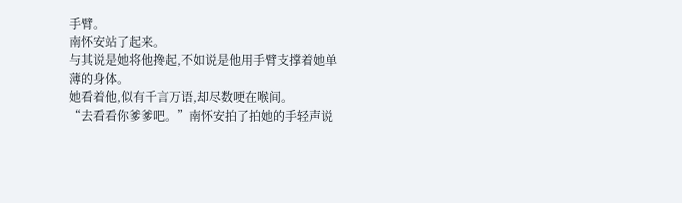手臂。
南怀安站了起来。
与其说是她将他搀起,不如说是他用手臂支撑着她单薄的身体。
她看着他,似有千言万语,却尽数哽在喉间。
“去看看你爹爹吧。”南怀安拍了拍她的手轻声说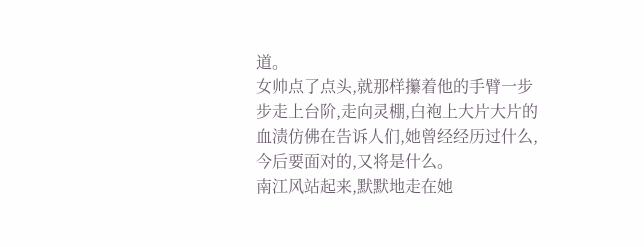道。
女帅点了点头,就那样攥着他的手臂一步步走上台阶,走向灵棚,白袍上大片大片的血渍仿佛在告诉人们,她曾经经历过什么,今后要面对的,又将是什么。
南江风站起来,默默地走在她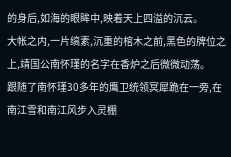的身后,如海的眼眸中,映着天上四溢的沉云。
大帐之内,一片缟素,沉重的棺木之前,黑色的牌位之上,靖国公南怀瑾的名字在香炉之后微微动荡。
跟随了南怀瑾30多年的鹰卫统领冥犀跪在一旁,在南江雪和南江风步入灵棚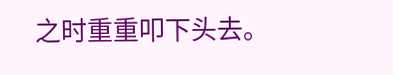之时重重叩下头去。